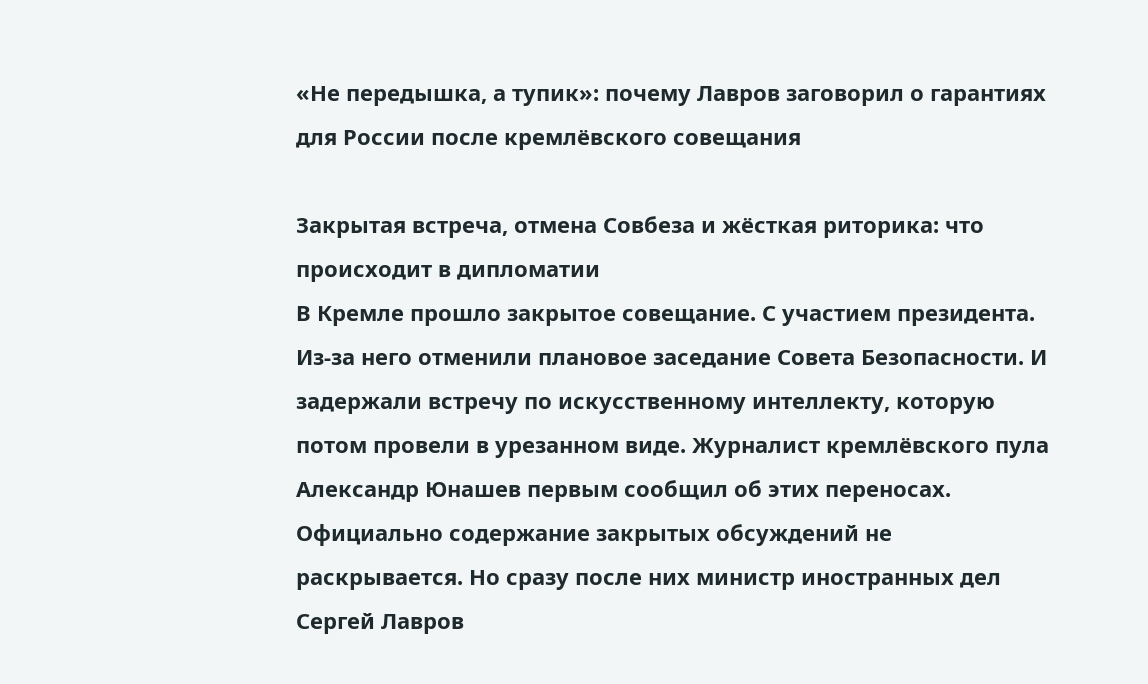«Не передышка, а тупик»: почему Лавров заговорил о гарантиях для России после кремлёвского совещания

Закрытая встреча, отмена Совбеза и жёсткая риторика: что происходит в дипломатии
В Кремле прошло закрытое совещание. С участием президента. Из-за него отменили плановое заседание Совета Безопасности. И задержали встречу по искусственному интеллекту, которую потом провели в урезанном виде. Журналист кремлёвского пула Александр Юнашев первым сообщил об этих переносах. Официально содержание закрытых обсуждений не раскрывается. Но сразу после них министр иностранных дел Сергей Лавров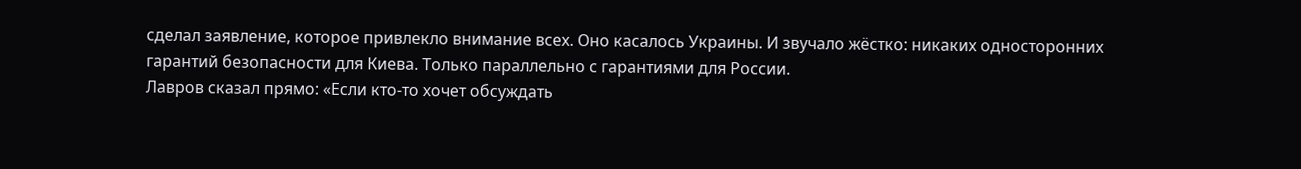сделал заявление, которое привлекло внимание всех. Оно касалось Украины. И звучало жёстко: никаких односторонних гарантий безопасности для Киева. Только параллельно с гарантиями для России.
Лавров сказал прямо: «Если кто-то хочет обсуждать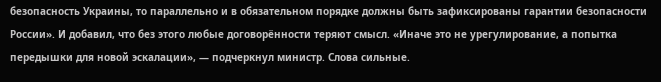безопасность Украины, то параллельно и в обязательном порядке должны быть зафиксированы гарантии безопасности России». И добавил, что без этого любые договорённости теряют смысл. «Иначе это не урегулирование, а попытка передышки для новой эскалации», — подчеркнул министр. Слова сильные.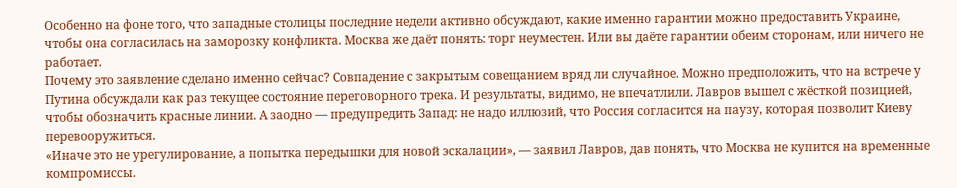Особенно на фоне того, что западные столицы последние недели активно обсуждают, какие именно гарантии можно предоставить Украине, чтобы она согласилась на заморозку конфликта. Москва же даёт понять: торг неуместен. Или вы даёте гарантии обеим сторонам, или ничего не работает.
Почему это заявление сделано именно сейчас? Совпадение с закрытым совещанием вряд ли случайное. Можно предположить, что на встрече у Путина обсуждали как раз текущее состояние переговорного трека. И результаты, видимо, не впечатлили. Лавров вышел с жёсткой позицией, чтобы обозначить красные линии. А заодно — предупредить Запад: не надо иллюзий, что Россия согласится на паузу, которая позволит Киеву перевооружиться.
«Иначе это не урегулирование, а попытка передышки для новой эскалации», — заявил Лавров, дав понять, что Москва не купится на временные компромиссы.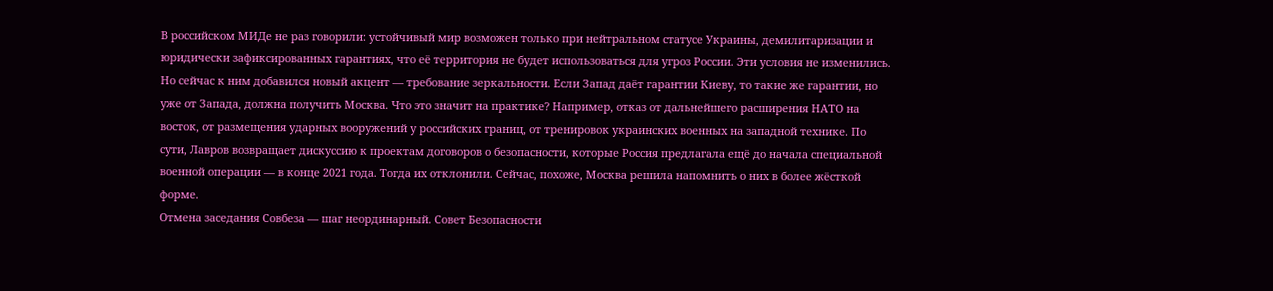В российском МИДе не раз говорили: устойчивый мир возможен только при нейтральном статусе Украины, демилитаризации и юридически зафиксированных гарантиях, что её территория не будет использоваться для угроз России. Эти условия не изменились. Но сейчас к ним добавился новый акцент — требование зеркальности. Если Запад даёт гарантии Киеву, то такие же гарантии, но уже от Запада, должна получить Москва. Что это значит на практике? Например, отказ от дальнейшего расширения НАТО на восток, от размещения ударных вооружений у российских границ, от тренировок украинских военных на западной технике. По сути, Лавров возвращает дискуссию к проектам договоров о безопасности, которые Россия предлагала ещё до начала специальной военной операции — в конце 2021 года. Тогда их отклонили. Сейчас, похоже, Москва решила напомнить о них в более жёсткой форме.
Отмена заседания Совбеза — шаг неординарный. Совет Безопасности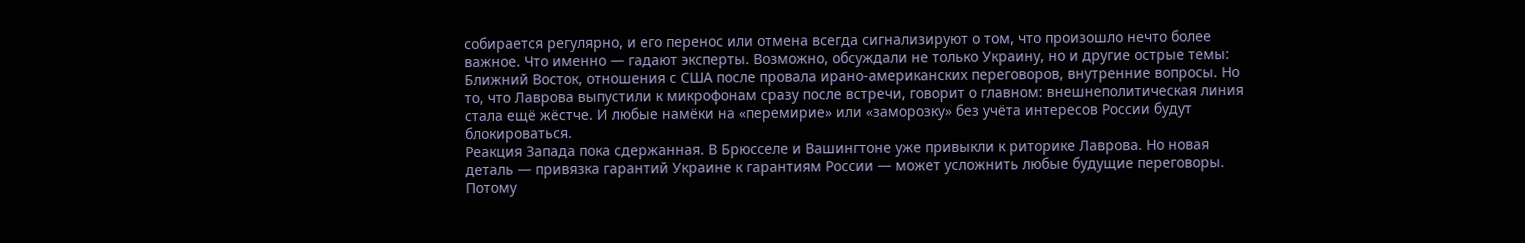собирается регулярно, и его перенос или отмена всегда сигнализируют о том, что произошло нечто более важное. Что именно — гадают эксперты. Возможно, обсуждали не только Украину, но и другие острые темы: Ближний Восток, отношения с США после провала ирано-американских переговоров, внутренние вопросы. Но то, что Лаврова выпустили к микрофонам сразу после встречи, говорит о главном: внешнеполитическая линия стала ещё жёстче. И любые намёки на «перемирие» или «заморозку» без учёта интересов России будут блокироваться.
Реакция Запада пока сдержанная. В Брюсселе и Вашингтоне уже привыкли к риторике Лаврова. Но новая деталь — привязка гарантий Украине к гарантиям России — может усложнить любые будущие переговоры. Потому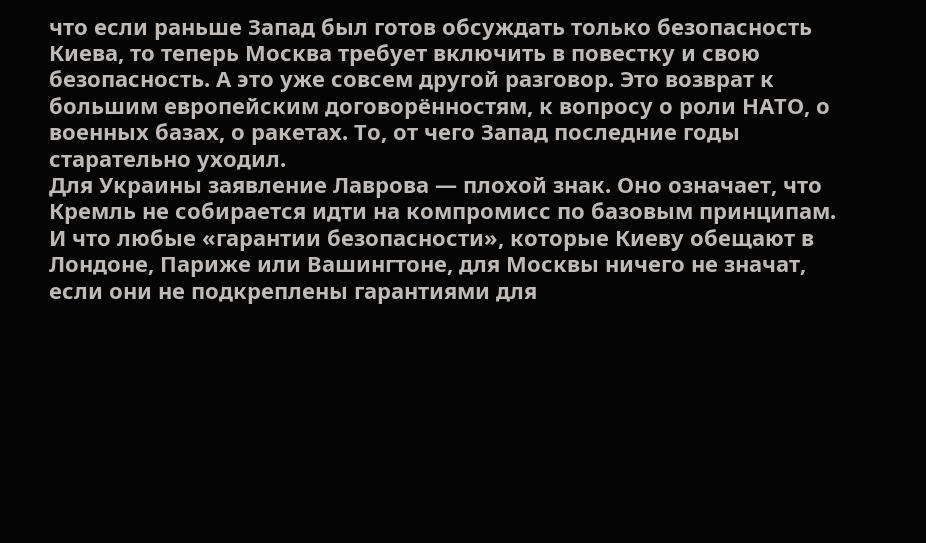что если раньше Запад был готов обсуждать только безопасность Киева, то теперь Москва требует включить в повестку и свою безопасность. А это уже совсем другой разговор. Это возврат к большим европейским договорённостям, к вопросу о роли НАТО, о военных базах, о ракетах. То, от чего Запад последние годы старательно уходил.
Для Украины заявление Лаврова — плохой знак. Оно означает, что Кремль не собирается идти на компромисс по базовым принципам. И что любые «гарантии безопасности», которые Киеву обещают в Лондоне, Париже или Вашингтоне, для Москвы ничего не значат, если они не подкреплены гарантиями для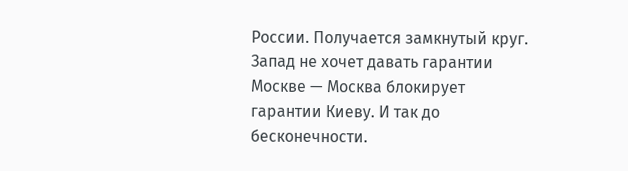России. Получается замкнутый круг. Запад не хочет давать гарантии Москве — Москва блокирует гарантии Киеву. И так до бесконечности.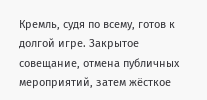Кремль, судя по всему, готов к долгой игре. Закрытое совещание, отмена публичных мероприятий, затем жёсткое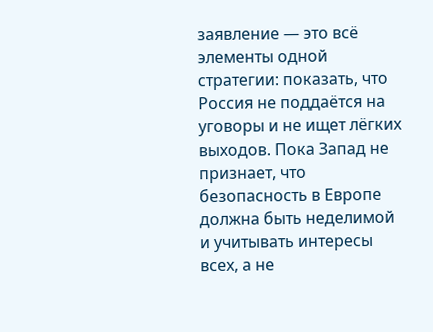заявление — это всё элементы одной стратегии: показать, что Россия не поддаётся на уговоры и не ищет лёгких выходов. Пока Запад не признает, что безопасность в Европе должна быть неделимой и учитывать интересы всех, а не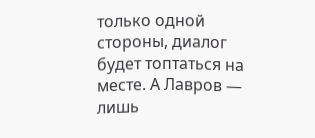только одной стороны, диалог будет топтаться на месте. А Лавров — лишь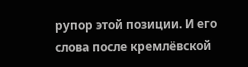рупор этой позиции. И его слова после кремлёвской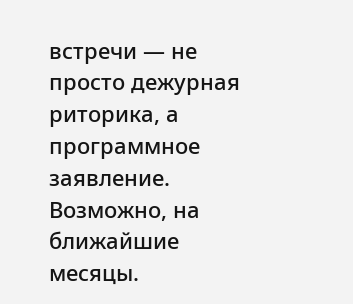встречи — не просто дежурная риторика, а программное заявление. Возможно, на ближайшие месяцы.